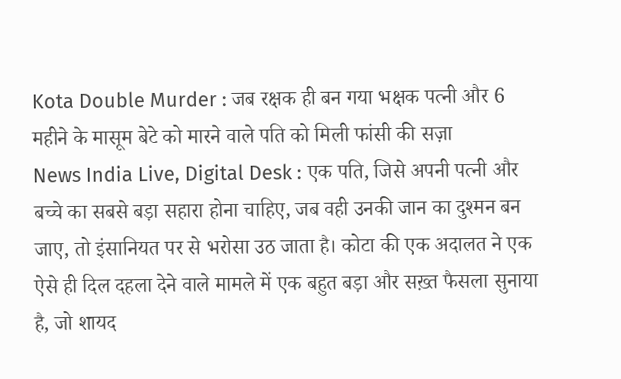Kota Double Murder : जब रक्षक ही बन गया भक्षक पत्नी और 6 महीने के मासूम बेटे को मारने वाले पति को मिली फांसी की सज़ा
News India Live, Digital Desk : एक पति, जिसे अपनी पत्नी और बच्चे का सबसे बड़ा सहारा होना चाहिए, जब वही उनकी जान का दुश्मन बन जाए, तो इंसानियत पर से भरोसा उठ जाता है। कोटा की एक अदालत ने एक ऐसे ही दिल दहला देने वाले मामले में एक बहुत बड़ा और सख़्त फैसला सुनाया है, जो शायद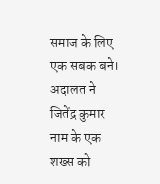समाज के लिए एक सबक बने।
अदालत ने जितेंद्र कुमार नाम के एक शख्स को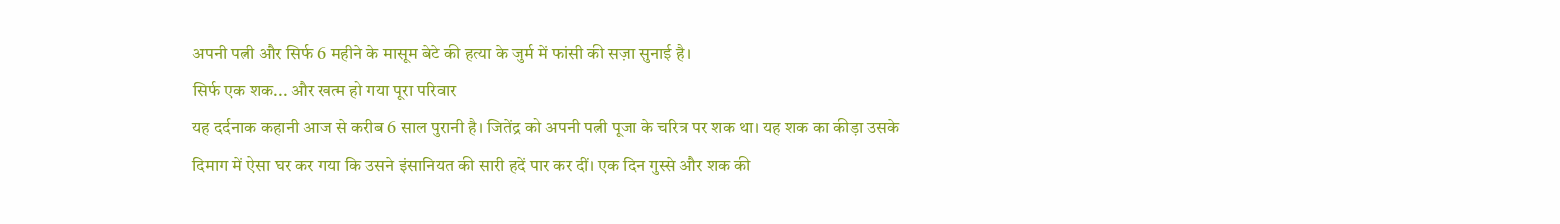अपनी पत्नी और सिर्फ 6 महीने के मासूम बेटे की हत्या के जुर्म में फांसी की सज़ा सुनाई है।
सिर्फ एक शक... और खत्म हो गया पूरा परिवार
यह दर्दनाक कहानी आज से करीब 6 साल पुरानी है। जितेंद्र को अपनी पत्नी पूजा के चरित्र पर शक था। यह शक का कीड़ा उसके दिमाग में ऐसा घर कर गया कि उसने इंसानियत की सारी हदें पार कर दीं। एक दिन गुस्से और शक की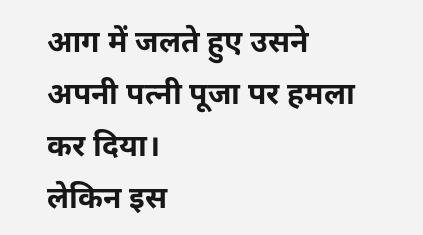आग में जलते हुए उसने अपनी पत्नी पूजा पर हमला कर दिया।
लेकिन इस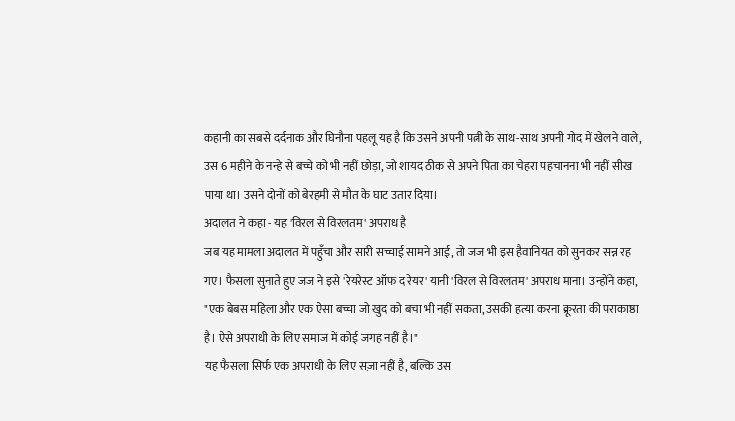कहानी का सबसे दर्दनाक और घिनौना पहलू यह है कि उसने अपनी पत्नी के साथ-साथ अपनी गोद में खेलने वाले, उस 6 महीने के नन्हे से बच्चे को भी नहीं छोड़ा, जो शायद ठीक से अपने पिता का चेहरा पहचानना भी नहीं सीख पाया था। उसने दोनों को बेरहमी से मौत के घाट उतार दिया।
अदालत ने कहा - यह 'विरल से विरलतम' अपराध है
जब यह मामला अदालत में पहुँचा और सारी सच्चाई सामने आई, तो जज भी इस हैवानियत को सुनकर सन्न रह गए। फैसला सुनाते हुए जज ने इसे 'रेयरेस्ट ऑफ द रेयर' यानी 'विरल से विरलतम' अपराध माना। उन्होंने कहा, "एक बेबस महिला और एक ऐसा बच्चा जो खुद को बचा भी नहीं सकता, उसकी हत्या करना क्रूरता की पराकाष्ठा है। ऐसे अपराधी के लिए समाज में कोई जगह नहीं है।"
यह फैसला सिर्फ एक अपराधी के लिए सज़ा नहीं है, बल्कि उस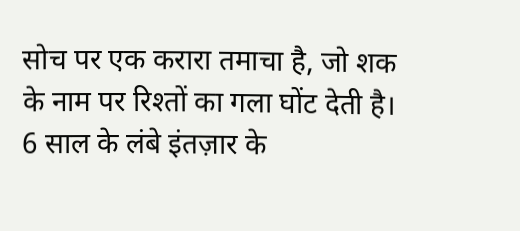सोच पर एक करारा तमाचा है, जो शक के नाम पर रिश्तों का गला घोंट देती है। 6 साल के लंबे इंतज़ार के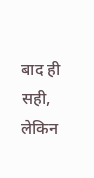बाद ही सही, लेकिन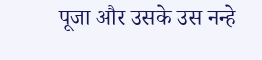पूजा और उसके उस नन्हे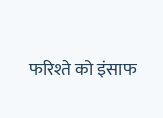फरिश्ते को इंसाफ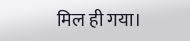मिल ही गया।